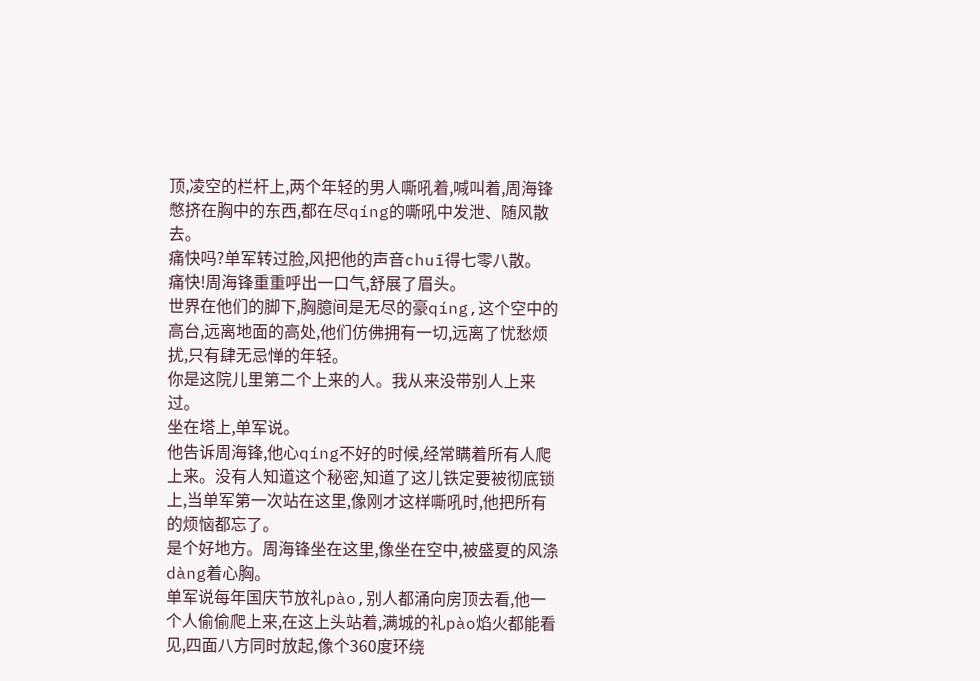顶,凌空的栏杆上,两个年轻的男人嘶吼着,喊叫着,周海锋憋挤在胸中的东西,都在尽qíng的嘶吼中发泄、随风散去。
痛快吗?单军转过脸,风把他的声音chuī得七零八散。
痛快!周海锋重重呼出一口气,舒展了眉头。
世界在他们的脚下,胸臆间是无尽的豪qíng,这个空中的高台,远离地面的高处,他们仿佛拥有一切,远离了忧愁烦扰,只有肆无忌惮的年轻。
你是这院儿里第二个上来的人。我从来没带别人上来过。
坐在塔上,单军说。
他告诉周海锋,他心qíng不好的时候,经常瞒着所有人爬上来。没有人知道这个秘密,知道了这儿铁定要被彻底锁上,当单军第一次站在这里,像刚才这样嘶吼时,他把所有的烦恼都忘了。
是个好地方。周海锋坐在这里,像坐在空中,被盛夏的风涤dàng着心胸。
单军说每年国庆节放礼pào,别人都涌向房顶去看,他一个人偷偷爬上来,在这上头站着,满城的礼pào焰火都能看见,四面八方同时放起,像个360度环绕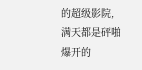的超级影院,满天都是砰啪爆开的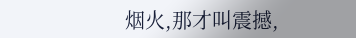烟火,那才叫震撼,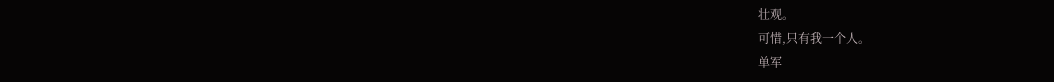壮观。
可惜,只有我一个人。
单军